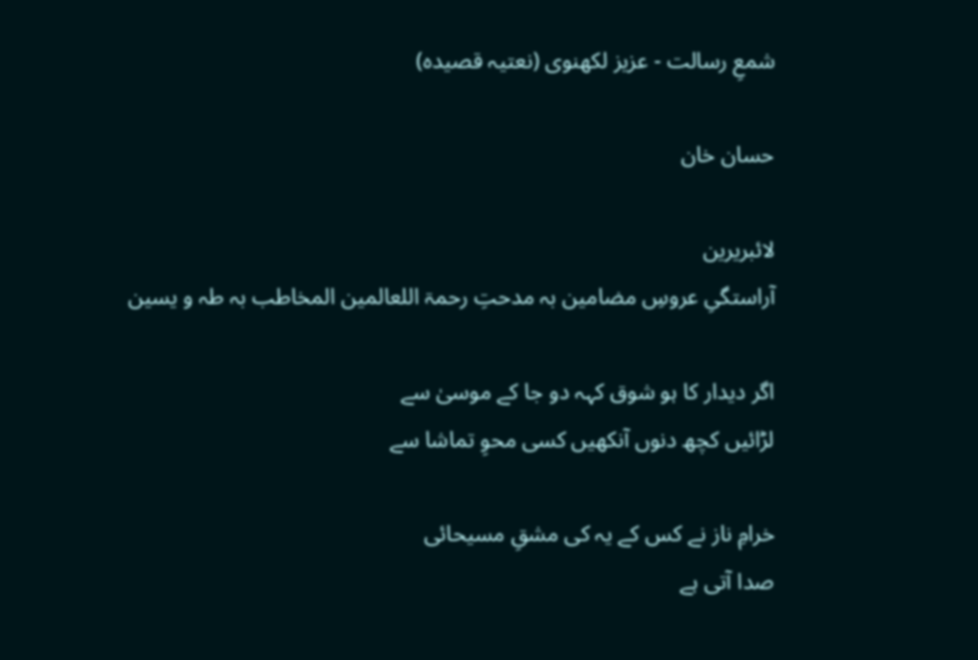شمعِ رسالت - عزیز لکھنوی (نعتیہ قصیدہ)

حسان خان

لائبریرین
آراستگیِ عروسِ مضامین بہ مدحتِ رحمۃ اللعالمین المخاطب بہ طہ و یسین

اگر دیدار کا ہو شوق کہہ دو جا کے موسیٰ سے
لڑائیں کچھ دنوں آنکھیں کسی محوِ تماشا سے

خرامِ ناز نے کس کے یہ کی مشقِ مسیحائی
صدا آتی ہے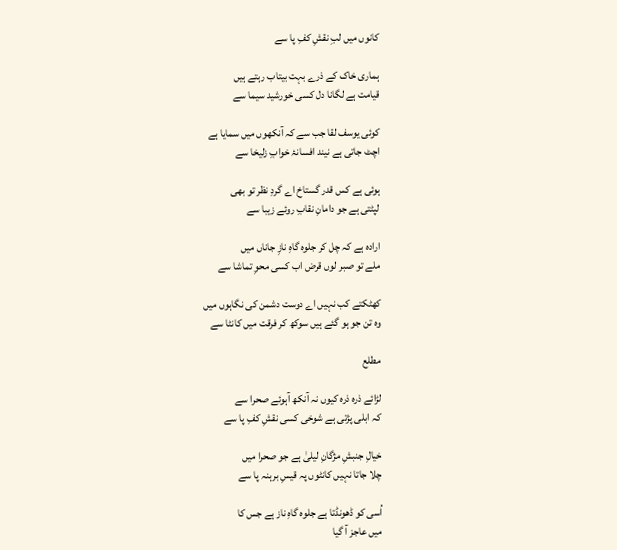کانوں میں لبِ نقشِ کفِ پا سے

ہماری خاک کے ذرے بہت بیتاب رہتے ہیں
قیامت ہے لگانا دل کسی خورشید سیما سے

کوئی یوسف لقا جب سے کہ آنکھوں میں سمایا ہے
اچٹ جاتی ہے نیند افسانۂ خوابِ زلیخا سے

ہوئی ہے کس قدر گستاخ اے گردِ نظر تو بھی
لپٹتی ہے جو دامانِ نقابِ روئے زیبا سے

ارادہ ہے کہ چل کر جلوہ گاہِ نازِ جاناں میں
ملے تو صبر لوں قرض اب کسی محوِ تماشا سے

کھٹکتے کب نہیں اے دوست دشمن کی نگاہوں میں
وہ تن جو ہو گئے ہیں سوکھ کر فرقت میں کانٹا سے

مطلع

لڑائے ذرہ ذرہ کیوں نہ آنکھ آہوئے صحرا سے
کہ ابلی پڑتی ہے شوخی کسی نقشِ کفِ پا سے

خیالِ جنبشِ مژگانِ لیلیٰ ہے جو صحرا میں
چلا جاتا نہیں کانٹوں پہ قیسِ برہنہ پا سے

اُسی کو ڈھونڈتا ہے جلوہ گاہِ ناز ہے جس کا
میں عاجز آ گیا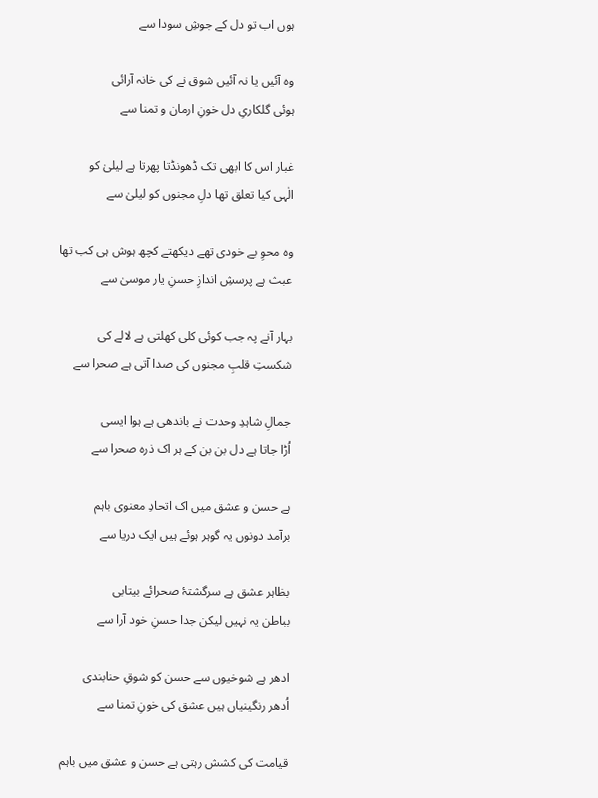ہوں اب تو دل کے جوشِ سودا سے

وہ آئیں یا نہ آئیں شوق نے کی خانہ آرائی
ہوئی گلکاریِ دل خونِ ارمان و تمنا سے

غبار اس کا ابھی تک ڈھونڈتا پھرتا ہے لیلیٰ کو
الٰہی کیا تعلق تھا دلِ مجنوں کو لیلیٰ سے

وہ محوِ بے خودی تھے دیکھتے کچھ ہوش ہی کب تھا
عبث ہے پرسشِ اندازِ حسنِ یار موسیٰ سے

بہار آنے پہ جب کوئی کلی کھلتی ہے لالے کی
شکستِ قلبِ مجنوں کی صدا آتی ہے صحرا سے

جمالِ شاہدِ وحدت نے باندھی ہے ہوا ایسی
اُڑا جاتا ہے دل بن بن کے ہر اک ذرہ صحرا سے

ہے حسن و عشق میں اک اتحادِ معنوی باہم
برآمد دونوں یہ گوہر ہوئے ہیں ایک دریا سے

بظاہر عشق ہے سرگشتۂ صحرائے بیتابی
بباطن یہ نہیں لیکن جدا حسنِ خود آرا سے

ادھر ہے شوخیوں سے حسن کو شوقِ حنابندی
اُدھر رنگینیاں ہیں عشق کی خونِ تمنا سے

قیامت کی کشش رہتی ہے حسن و عشق میں باہم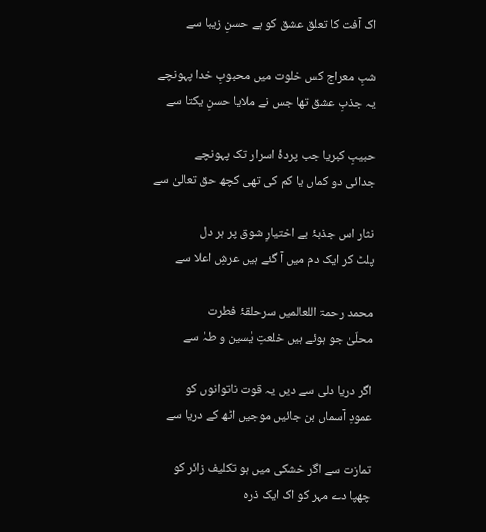اک آفت کا تعلق عشق کو ہے حسنِ زیبا سے

شبِ معراج کس خلوت میں محبوبِ خدا پہونچے
یہ جذبِ عشق تھا جس نے ملایا حسنِ یکتا سے

حبیبِ کبریا جب پردۂ اسرار تک پہونچے
جدائی دو کماں یا کم کی تھی کچھ حق تعالیٰ سے

نثار اس جذبۂ بے اختیارِ شوق پر ہر دل
پلٹ کر ایک دم میں آ گئے ہیں عرشِ اعلا سے

محمد رحمۃ اللعالمیں سرحلقۂ فطرت
محلّیٰ جو ہوئے ہیں خلعتِ یٰسین و طہٰ سے

اگر دریا دلی سے دیں یہ قوت ناتوانوں کو
عمودِ آسماں بن جائیں موجیں اٹھ کے دریا سے

تمازت سے اگر خشکی میں ہو تکلیف زائر کو
چھپا دے مہر کو اک ایک ذرہ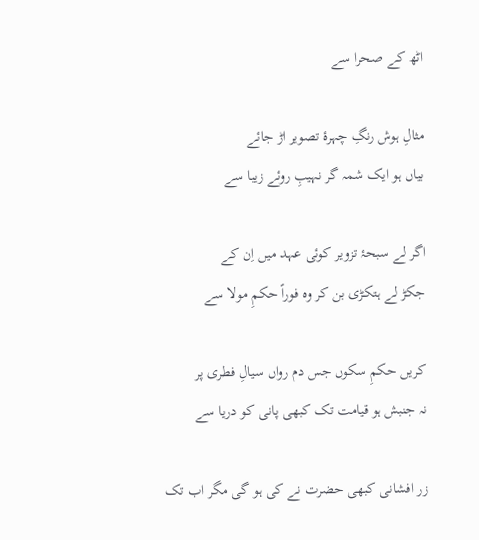اٹھ کے صحرا سے

مثالِ ہوش رنگِ چہرۂ تصویر اڑ جائے
بیاں ہو ایک شمہ گر نہیبِ روئے زیبا سے

اگر لے سبحۂ تزویر کوئی عہد میں اِن کے
جکڑ لے ہتکڑی بن کر وہ فوراً حکمِ مولا سے

کریں حکمِ سکوں جس دم رواں سیالِ فطری پر
نہ جنبش ہو قیامت تک کبھی پانی کو دریا سے

زر افشانی کبھی حضرت نے کی ہو گی مگر اب تک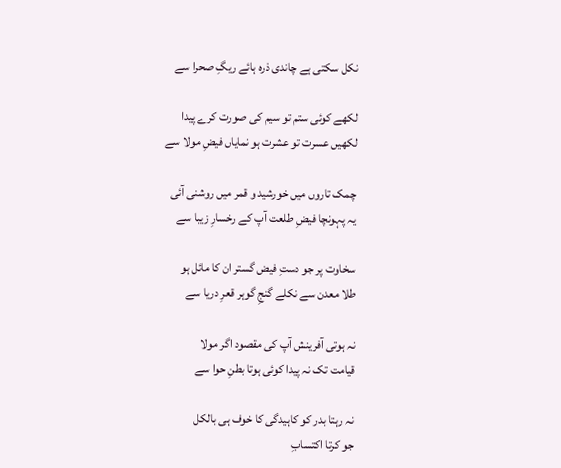نکل سکتی ہے چاندی ذرہ ہائے ریگِ صحرا سے

لکھے کوئی ستم تو سیم کی صورت کرے پیدا
لکھیں عسرت تو عشرت ہو نمایاں فیضِ مولا سے

چمک تاروں میں خورشید و قمر میں روشنی آئی
یہ پہونچا فیضِ طلعت آپ کے رخسارِ زیبا سے

سخاوت پر جو دستِ فیض گستر ان کا مائل ہو
طلا معدن سے نکلے گنجِ گوہر قعرِ دریا سے

نہ ہوتی آفرینش آپ کی مقصود اگر مولا
قیامت تک نہ پیدا کوئی ہوتا بطنِ حوا سے

نہ رہتا بدر کو کاہیدگی کا خوف ہی بالکل
جو کرتا اکتسابِ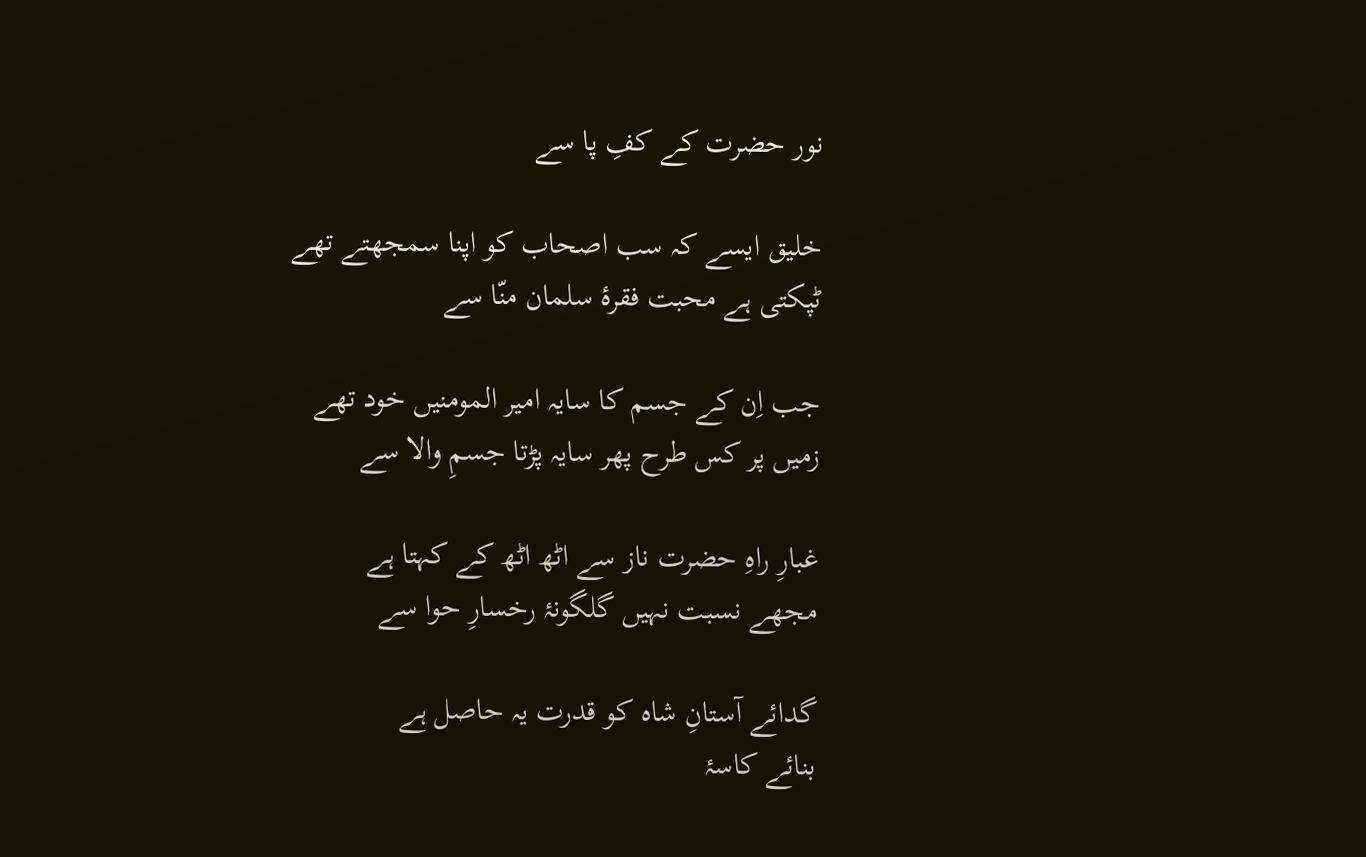نور حضرت کے کفِ پا سے

خلیق ایسے کہ سب اصحاب کو اپنا سمجھتے تھے
ٹپکتی ہے محبت فقرۂ سلمان منّا سے

جب اِن کے جسم کا سایہ امیر المومنیں خود تھے
زمیں پر کس طرح پھر سایہ پڑتا جسمِ والا سے

غبارِ راہِ حضرت ناز سے اٹھ اٹھ کے کہتا ہے
مجھے نسبت نہیں گلگونۂ رخسارِ حوا سے

گدائے آستانِ شاہ کو قدرت یہ حاصل ہے
بنائے کاسۂ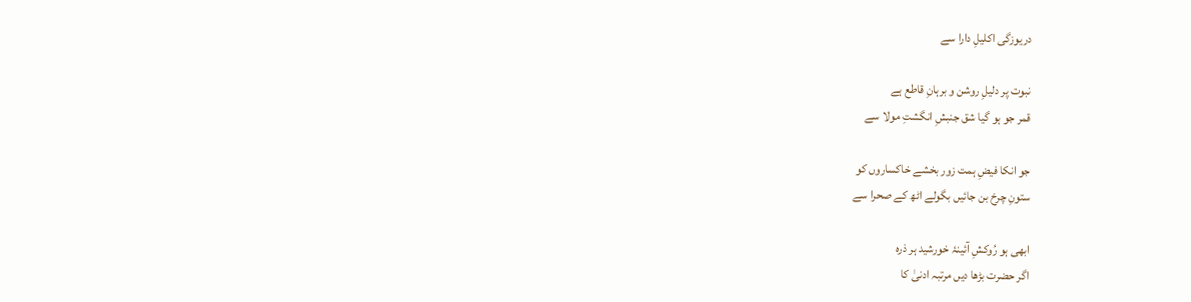دریوزگی اکلیلِ دارا سے

نبوت پر دلیلِ روشن و برہانِ قاطع ہے
قمر جو ہو گیا شق جنبشِ انگشتِ مولا سے

جو انکا فیضِ ہمت زور بخشے خاکساروں کو
ستونِ چرخ بن جائیں بگولے اٹھ کے صحرا سے

ابھی ہو رُوکشِ آئینۂ خورشید ہر ذرہ
اگر حضرت بڑھا دیں مرتبہ ادنیٰ کا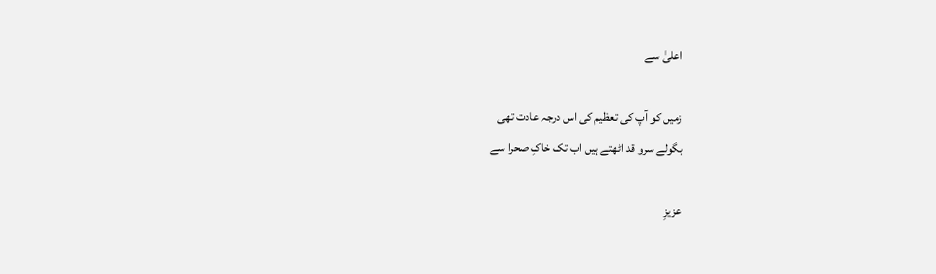اعلیٰ سے

زمیں کو آپ کی تعظیم کی اس درجہ عادت تھی
بگولے سرو قد اٹھتے ہیں اب تک خاکِ صحرا سے

عزیزِ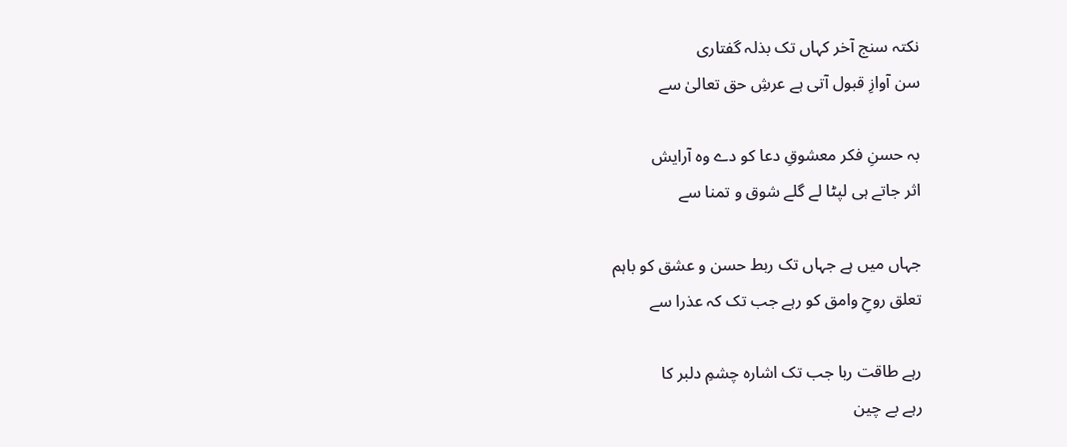نکتہ سنج آخر کہاں تک بذلہ گفتاری
سن آوازِ قبول آتی ہے عرشِ حق تعالیٰ سے

بہ حسنِ فکر معشوقِ دعا کو دے وہ آرایش
اثر جاتے ہی لپٹا لے گلے شوق و تمنا سے

جہاں میں ہے جہاں تک ربط حسن و عشق کو باہم
تعلق روحِ وامق کو رہے جب تک کہ عذرا سے

رہے طاقت ربا جب تک اشارہ چشمِ دلبر کا
رہے بے چین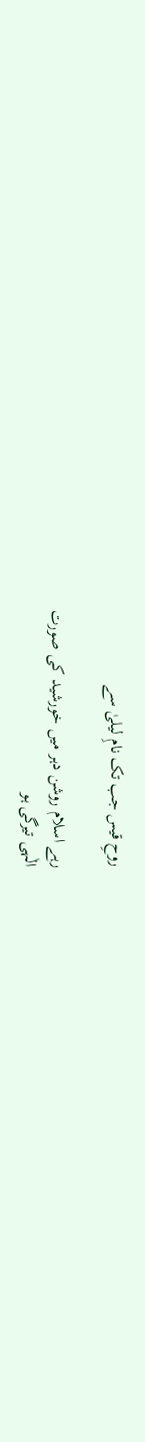روحِ قیس جب تک نامِ لیلیٰ سے

رہے اسلام روشن دہر میں خورشید کی صورت
الٰہی تیرگی ہو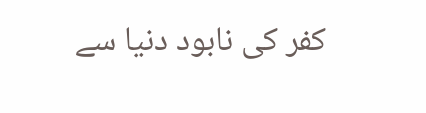کفر کی نابود دنیا سے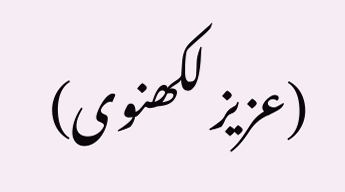(عزیز لکھنوی)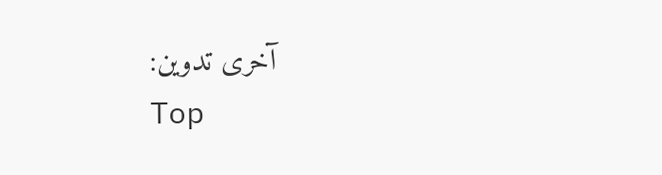آخری تدوین:
Top